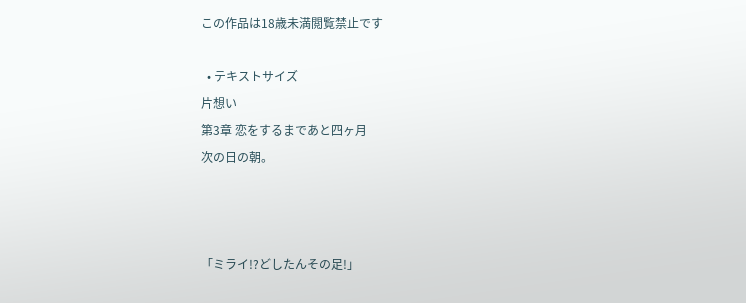この作品は18歳未満閲覧禁止です

  • テキストサイズ
片想い
第3章 恋をするまであと四ヶ月
次の日の朝。



「ミライ!?どしたんその足!」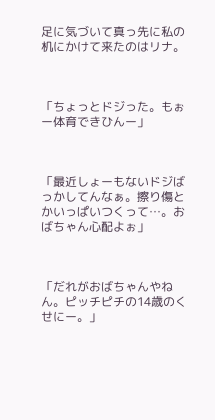足に気づいて真っ先に私の机にかけて来たのはリナ。



「ちょっとドジった。もぉー体育できひんー」



「最近しょーもないドジばっかしてんなぁ。擦り傷とかいっぱいつくって…。おばちゃん心配よぉ」



「だれがおばちゃんやねん。ピッチピチの14歳のくせにー。」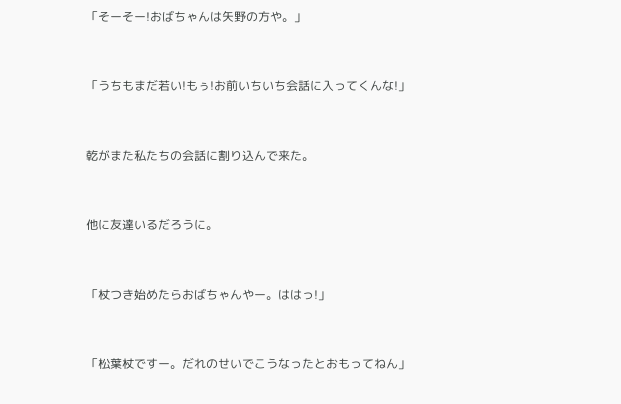「そーそー!おばちゃんは矢野の方や。」



「うちもまだ若い!もぅ!お前いちいち会話に入ってくんな!」



乾がまた私たちの会話に割り込んで来た。



他に友達いるだろうに。



「杖つき始めたらおばちゃんやー。ははっ!」



「松葉杖ですー。だれのせいでこうなったとおもってねん」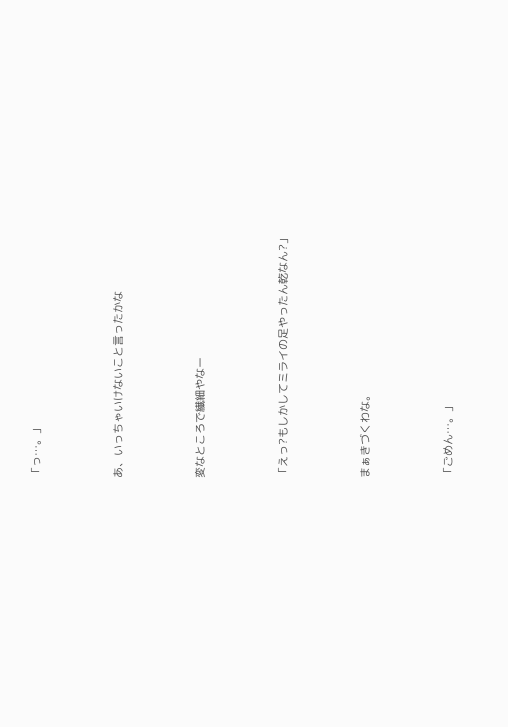「っ…。」



あ、いっちゃいけないこと言ったかな



変なところで繊細やなー



「えっ?もしかしてミライの足やったん乾なん?」



まぁきづくわな。



「ごめん…。」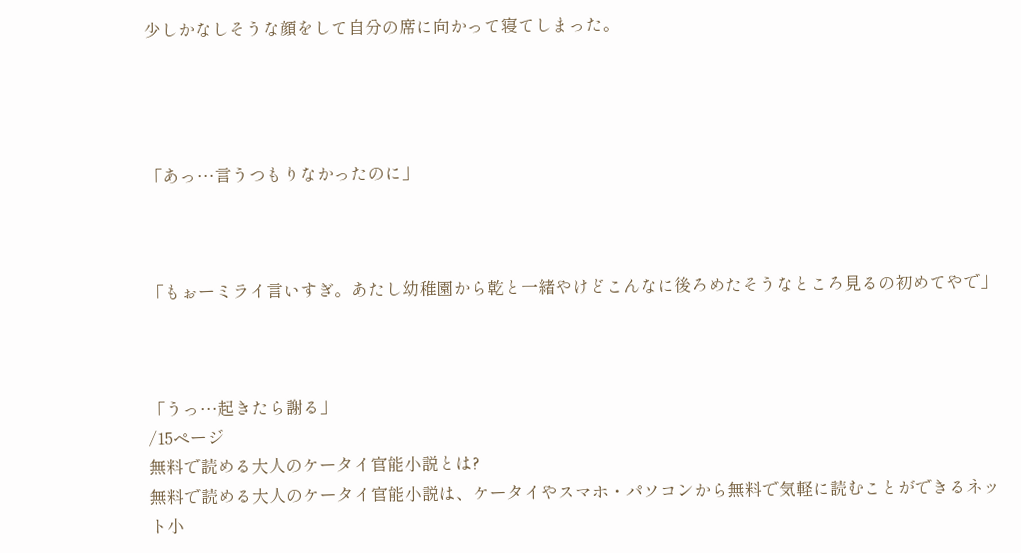少しかなしそうな顔をして自分の席に向かって寝てしまった。




「あっ…言うつもりなかったのに」



「もぉーミライ言いすぎ。あたし幼稚園から乾と一緒やけどこんなに後ろめたそうなところ見るの初めてやで」



「うっ…起きたら謝る」
/15ページ
無料で読める大人のケータイ官能小説とは?
無料で読める大人のケータイ官能小説は、ケータイやスマホ・パソコンから無料で気軽に読むことができるネット小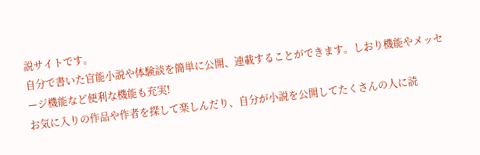説サイトです。
自分で書いた官能小説や体験談を簡単に公開、連載することができます。しおり機能やメッセージ機能など便利な機能も充実!
お気に入りの作品や作者を探して楽しんだり、自分が小説を公開してたくさんの人に読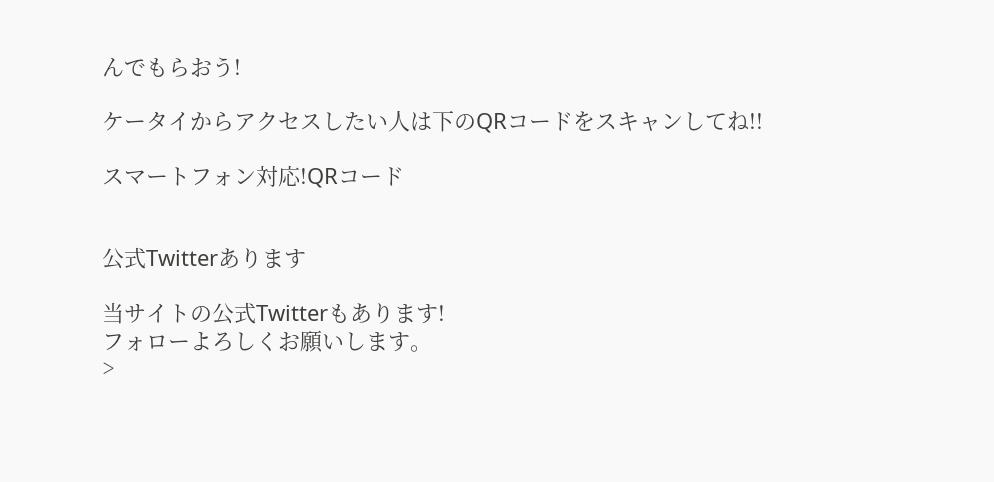んでもらおう!

ケータイからアクセスしたい人は下のQRコードをスキャンしてね!!

スマートフォン対応!QRコード


公式Twitterあります

当サイトの公式Twitterもあります!
フォローよろしくお願いします。
>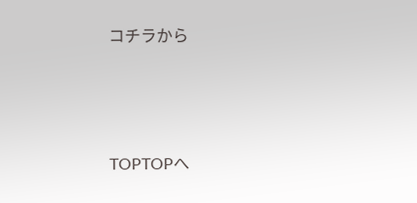コチラから



TOPTOPへ